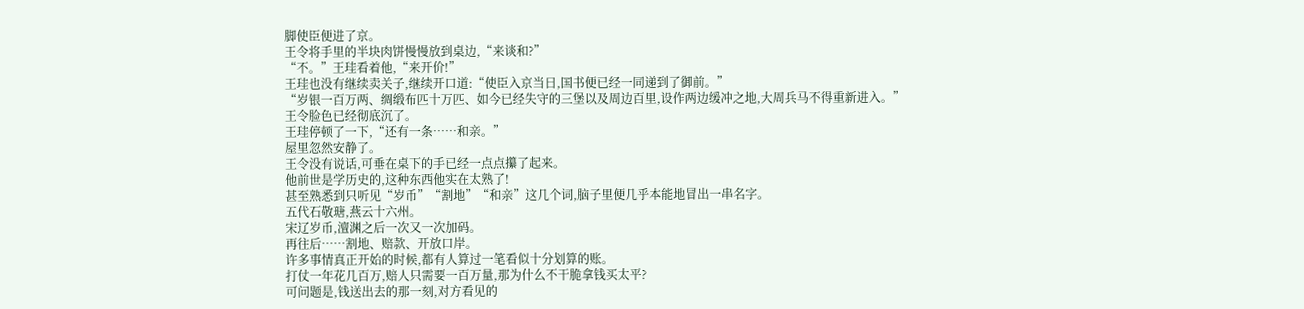脚使臣便进了京。
王令将手里的半块肉饼慢慢放到桌边,“来谈和?”
“不。”王珪看着他,“来开价!”
王珪也没有继续卖关子,继续开口道:“使臣入京当日,国书便已经一同递到了御前。”
“岁银一百万两、绸缎布匹十万匹、如今已经失守的三堡以及周边百里,设作两边缓冲之地,大周兵马不得重新进入。”
王令脸色已经彻底沉了。
王珪停顿了一下,“还有一条……和亲。”
屋里忽然安静了。
王令没有说话,可垂在桌下的手已经一点点攥了起来。
他前世是学历史的,这种东西他实在太熟了!
甚至熟悉到只听见“岁币”“割地”“和亲”这几个词,脑子里便几乎本能地冒出一串名字。
五代石敬瑭,燕云十六州。
宋辽岁币,澶渊之后一次又一次加码。
再往后……割地、赔款、开放口岸。
许多事情真正开始的时候,都有人算过一笔看似十分划算的账。
打仗一年花几百万,赔人只需要一百万量,那为什么不干脆拿钱买太平?
可问题是,钱送出去的那一刻,对方看见的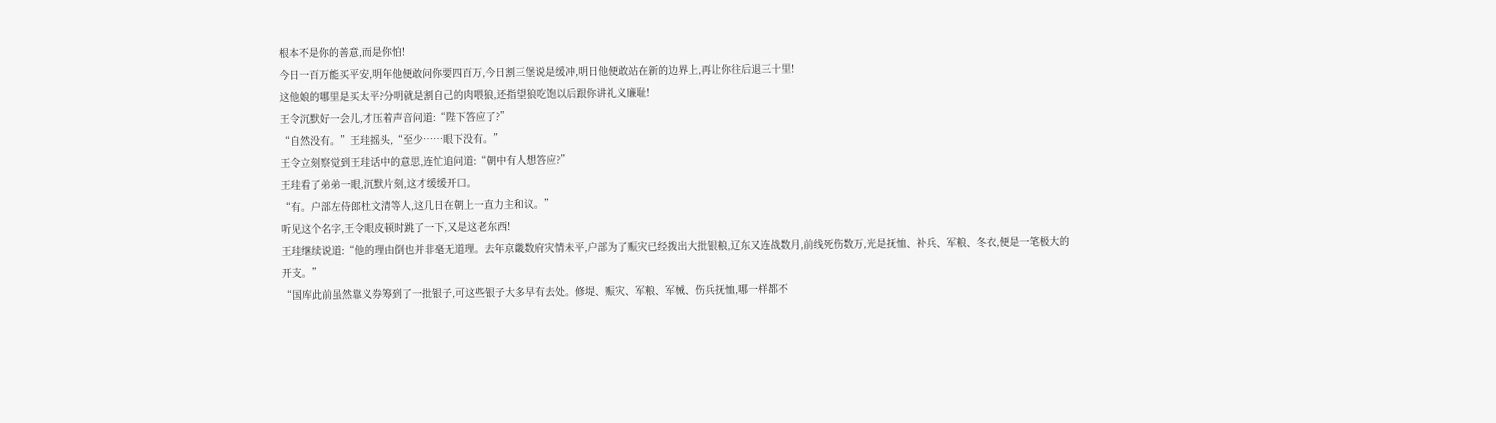根本不是你的善意,而是你怕!
今日一百万能买平安,明年他便敢问你要四百万,今日割三堡说是缓冲,明日他便敢站在新的边界上,再让你往后退三十里!
这他娘的哪里是买太平?分明就是割自己的肉喂狼,还指望狼吃饱以后跟你讲礼义廉耻!
王令沉默好一会儿,才压着声音问道:“陛下答应了?”
“自然没有。”王珪摇头,“至少……眼下没有。”
王令立刻察觉到王珪话中的意思,连忙追问道:“朝中有人想答应?”
王珪看了弟弟一眼,沉默片刻,这才缓缓开口。
“有。户部左侍郎杜文清等人,这几日在朝上一直力主和议。”
听见这个名字,王令眼皮顿时跳了一下,又是这老东西!
王珪继续说道:“他的理由倒也并非毫无道理。去年京畿数府灾情未平,户部为了赈灾已经拨出大批银粮,辽东又连战数月,前线死伤数万,光是抚恤、补兵、军粮、冬衣,便是一笔极大的开支。”
“国库此前虽然靠义券筹到了一批银子,可这些银子大多早有去处。修堤、赈灾、军粮、军械、伤兵抚恤,哪一样都不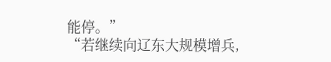能停。”
“若继续向辽东大规模增兵,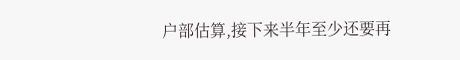户部估算,接下来半年至少还要再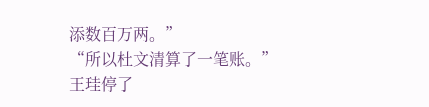添数百万两。”
“所以杜文清算了一笔账。”
王珪停了